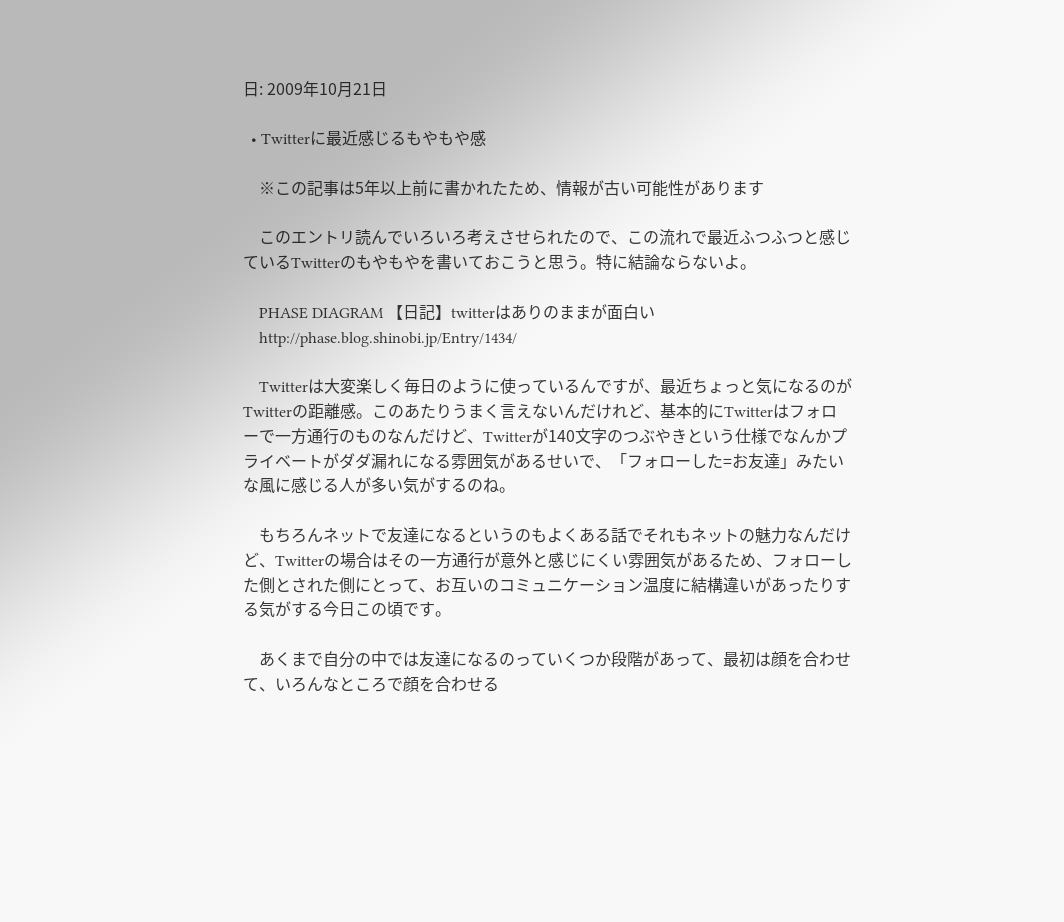日: 2009年10月21日

  • Twitterに最近感じるもやもや感

    ※この記事は5年以上前に書かれたため、情報が古い可能性があります

    このエントリ読んでいろいろ考えさせられたので、この流れで最近ふつふつと感じているTwitterのもやもやを書いておこうと思う。特に結論ならないよ。

    PHASE DIAGRAM 【日記】twitterはありのままが面白い
    http://phase.blog.shinobi.jp/Entry/1434/

    Twitterは大変楽しく毎日のように使っているんですが、最近ちょっと気になるのがTwitterの距離感。このあたりうまく言えないんだけれど、基本的にTwitterはフォローで一方通行のものなんだけど、Twitterが140文字のつぶやきという仕様でなんかプライベートがダダ漏れになる雰囲気があるせいで、「フォローした=お友達」みたいな風に感じる人が多い気がするのね。

    もちろんネットで友達になるというのもよくある話でそれもネットの魅力なんだけど、Twitterの場合はその一方通行が意外と感じにくい雰囲気があるため、フォローした側とされた側にとって、お互いのコミュニケーション温度に結構違いがあったりする気がする今日この頃です。

    あくまで自分の中では友達になるのっていくつか段階があって、最初は顔を合わせて、いろんなところで顔を合わせる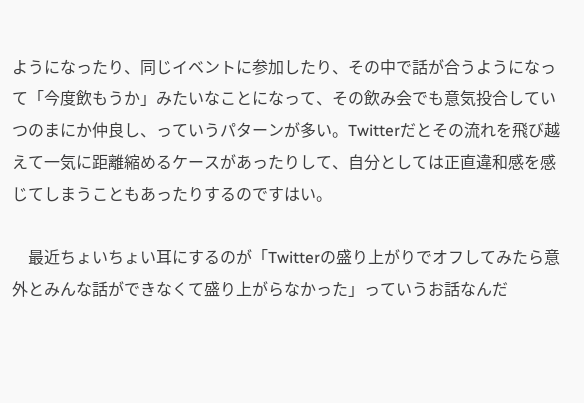ようになったり、同じイベントに参加したり、その中で話が合うようになって「今度飲もうか」みたいなことになって、その飲み会でも意気投合していつのまにか仲良し、っていうパターンが多い。Twitterだとその流れを飛び越えて一気に距離縮めるケースがあったりして、自分としては正直違和感を感じてしまうこともあったりするのですはい。

    最近ちょいちょい耳にするのが「Twitterの盛り上がりでオフしてみたら意外とみんな話ができなくて盛り上がらなかった」っていうお話なんだ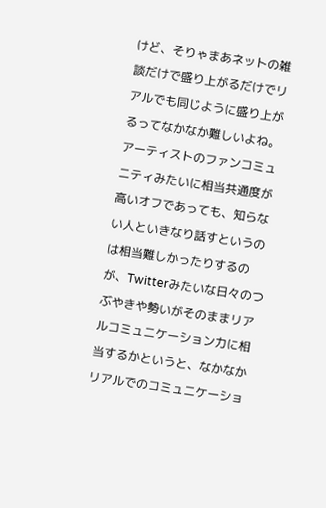けど、そりゃまあネットの雑談だけで盛り上がるだけでリアルでも同じように盛り上がるってなかなか難しいよね。アーティストのファンコミュニティみたいに相当共通度が高いオフであっても、知らない人といきなり話すというのは相当難しかったりするのが、Twitterみたいな日々のつぶやきや勢いがそのままリアルコミュニケーション力に相当するかというと、なかなかリアルでのコミュニケーショ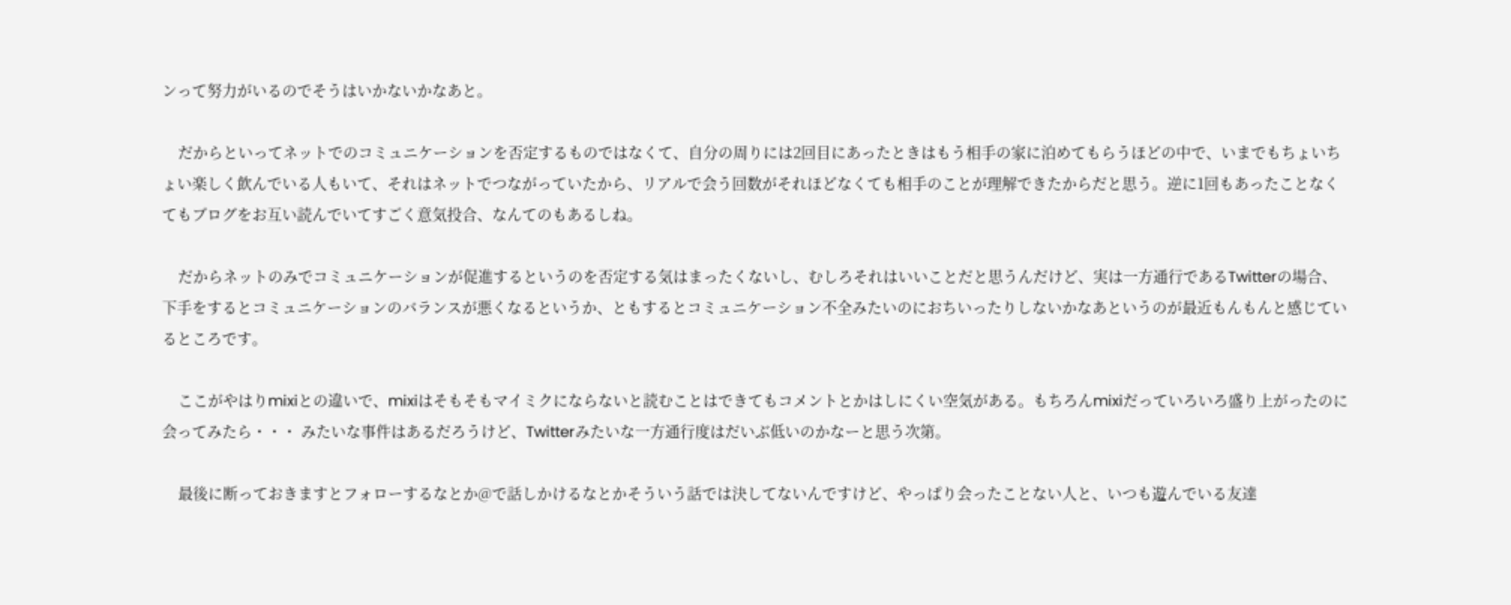ンって努力がいるのでそうはいかないかなあと。

    だからといってネットでのコミュニケーションを否定するものではなくて、自分の周りには2回目にあったときはもう相手の家に泊めてもらうほどの中で、いまでもちょいちょい楽しく飲んでいる人もいて、それはネットでつながっていたから、リアルで会う回数がそれほどなくても相手のことが理解できたからだと思う。逆に1回もあったことなくてもブログをお互い読んでいてすごく意気投合、なんてのもあるしね。

    だからネットのみでコミュニケーションが促進するというのを否定する気はまったくないし、むしろそれはいいことだと思うんだけど、実は一方通行であるTwitterの場合、下手をするとコミュニケーションのバランスが悪くなるというか、ともするとコミュニケーション不全みたいのにおちいったりしないかなあというのが最近もんもんと感じているところです。

    ここがやはりmixiとの違いで、mixiはそもそもマイミクにならないと読むことはできてもコメントとかはしにくい空気がある。もちろんmixiだっていろいろ盛り上がったのに会ってみたら・・・ みたいな事件はあるだろうけど、Twitterみたいな一方通行度はだいぶ低いのかなーと思う次第。

    最後に断っておきますとフォローするなとか@で話しかけるなとかそういう話では決してないんですけど、やっぱり会ったことない人と、いつも遊んでいる友達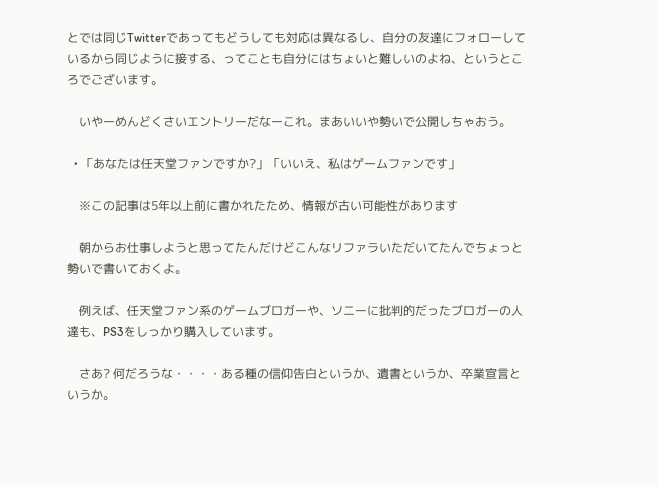とでは同じTwitterであってもどうしても対応は異なるし、自分の友達にフォローしているから同じように接する、ってことも自分にはちょいと難しいのよね、というところでございます。

    いやーめんどくさいエントリーだなーこれ。まあいいや勢いで公開しちゃおう。

  • 「あなたは任天堂ファンですか?」「いいえ、私はゲームファンです」

    ※この記事は5年以上前に書かれたため、情報が古い可能性があります

    朝からお仕事しようと思ってたんだけどこんなリファラいただいてたんでちょっと勢いで書いておくよ。

    例えば、任天堂ファン系のゲームブロガーや、ソニーに批判的だったブロガーの人達も、PS3をしっかり購入しています。

    さあ? 何だろうな・・・・ある種の信仰告白というか、遺書というか、卒業宣言というか。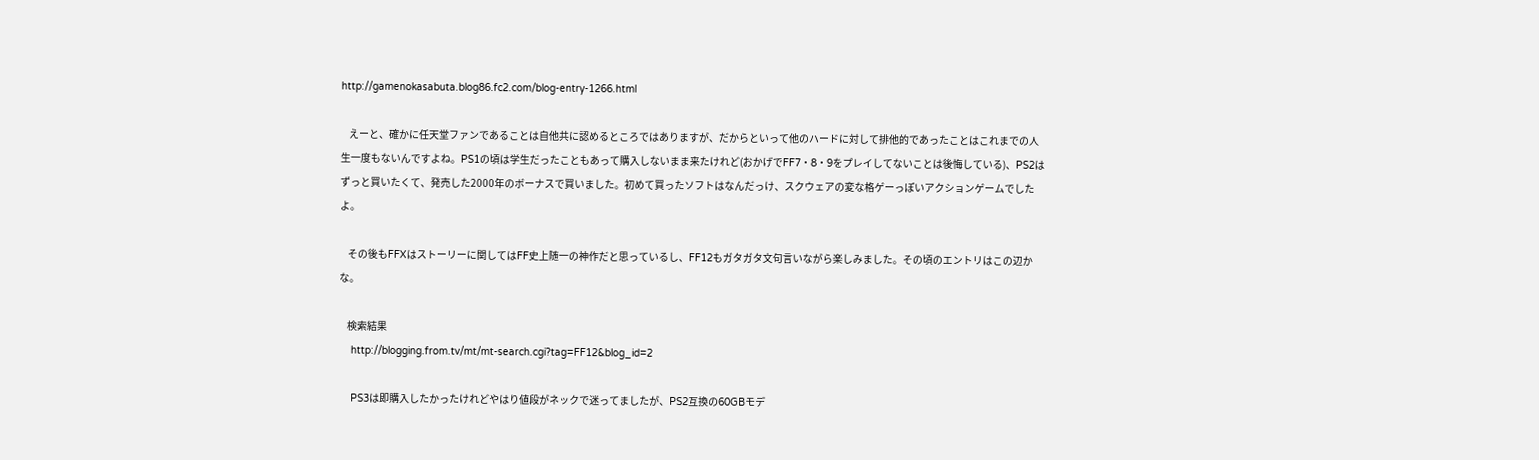http://gamenokasabuta.blog86.fc2.com/blog-entry-1266.html

    えーと、確かに任天堂ファンであることは自他共に認めるところではありますが、だからといって他のハードに対して排他的であったことはこれまでの人生一度もないんですよね。PS1の頃は学生だったこともあって購入しないまま来たけれど(おかげでFF7・8・9をプレイしてないことは後悔している)、PS2はずっと買いたくて、発売した2000年のボーナスで買いました。初めて買ったソフトはなんだっけ、スクウェアの変な格ゲーっぽいアクションゲームでしたよ。

    その後もFFXはストーリーに関してはFF史上随一の神作だと思っているし、FF12もガタガタ文句言いながら楽しみました。その頃のエントリはこの辺かな。

    検索結果
    http://blogging.from.tv/mt/mt-search.cgi?tag=FF12&blog_id=2

    PS3は即購入したかったけれどやはり値段がネックで迷ってましたが、PS2互換の60GBモデ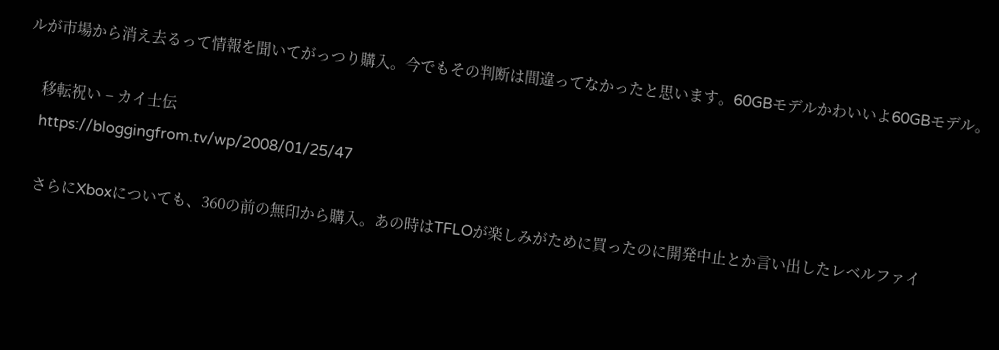ルが市場から消え去るって情報を聞いてがっつり購入。今でもその判断は間違ってなかったと思います。60GBモデルかわいいよ60GBモデル。

    移転祝い – カイ士伝
    https://bloggingfrom.tv/wp/2008/01/25/47

    さらにXboxについても、360の前の無印から購入。あの時はTFLOが楽しみがために買ったのに開発中止とか言い出したレベルファイ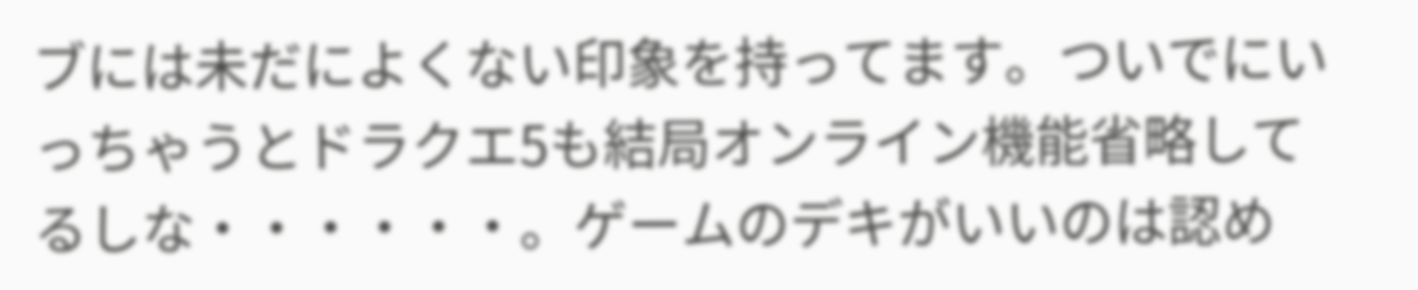ブには未だによくない印象を持ってます。ついでにいっちゃうとドラクエ5も結局オンライン機能省略してるしな・・・・・・。ゲームのデキがいいのは認め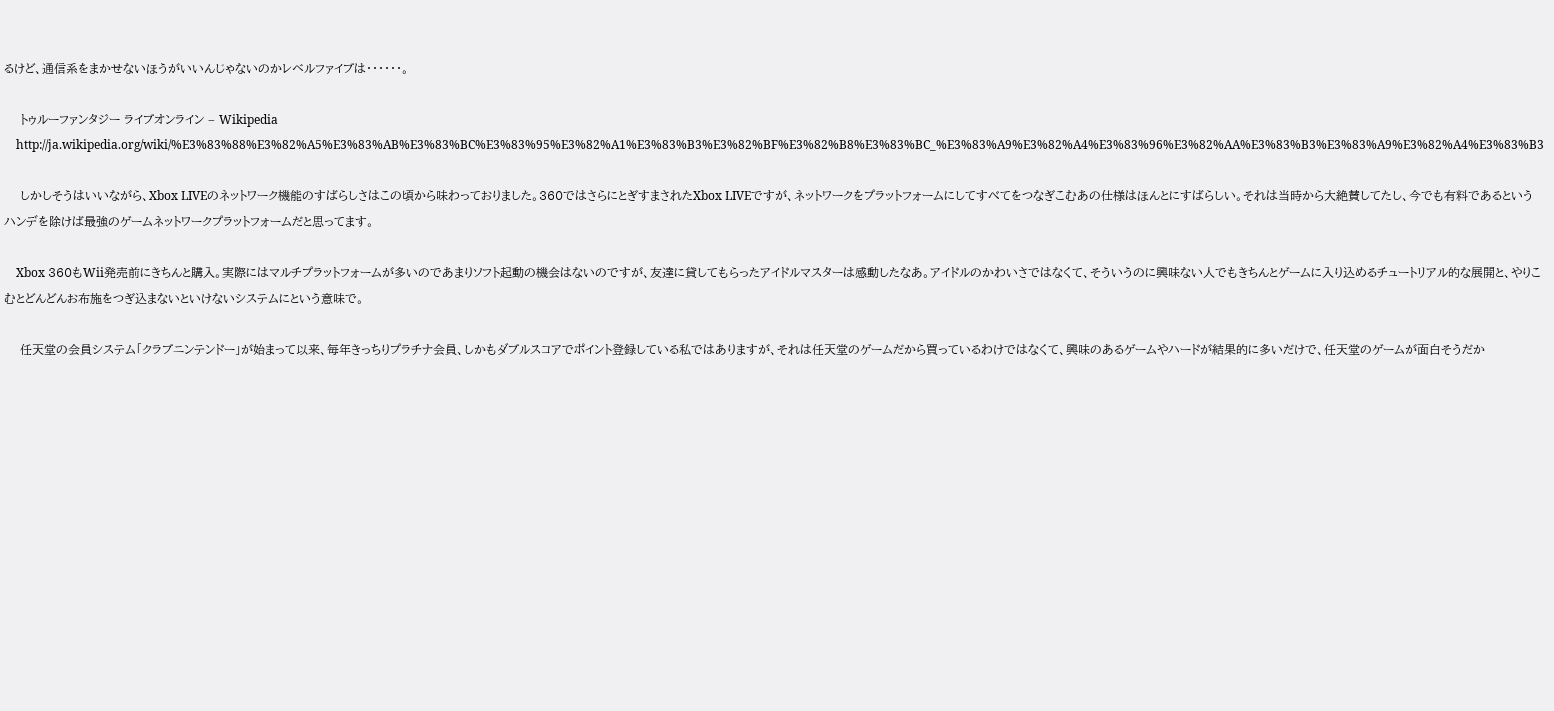るけど、通信系をまかせないほうがいいんじゃないのかレベルファイブは・・・・・・。

    トゥルーファンタジー ライブオンライン – Wikipedia
    http://ja.wikipedia.org/wiki/%E3%83%88%E3%82%A5%E3%83%AB%E3%83%BC%E3%83%95%E3%82%A1%E3%83%B3%E3%82%BF%E3%82%B8%E3%83%BC_%E3%83%A9%E3%82%A4%E3%83%96%E3%82%AA%E3%83%B3%E3%83%A9%E3%82%A4%E3%83%B3

    しかしそうはいいながら、Xbox LIVEのネットワーク機能のすばらしさはこの頃から味わっておりました。360ではさらにとぎすまされたXbox LIVEですが、ネットワークをプラットフォームにしてすべてをつなぎこむあの仕様はほんとにすばらしい。それは当時から大絶賛してたし、今でも有料であるというハンデを除けば最強のゲームネットワークプラットフォームだと思ってます。

    Xbox 360もWii発売前にきちんと購入。実際にはマルチプラットフォームが多いのであまりソフト起動の機会はないのですが、友達に貸してもらったアイドルマスターは感動したなあ。アイドルのかわいさではなくて、そういうのに興味ない人でもきちんとゲームに入り込めるチュートリアル的な展開と、やりこむとどんどんお布施をつぎ込まないといけないシステムにという意味で。

    任天堂の会員システム「クラブニンテンドー」が始まって以来、毎年きっちりプラチナ会員、しかもダブルスコアでポイント登録している私ではありますが、それは任天堂のゲームだから買っているわけではなくて、興味のあるゲームやハードが結果的に多いだけで、任天堂のゲームが面白そうだか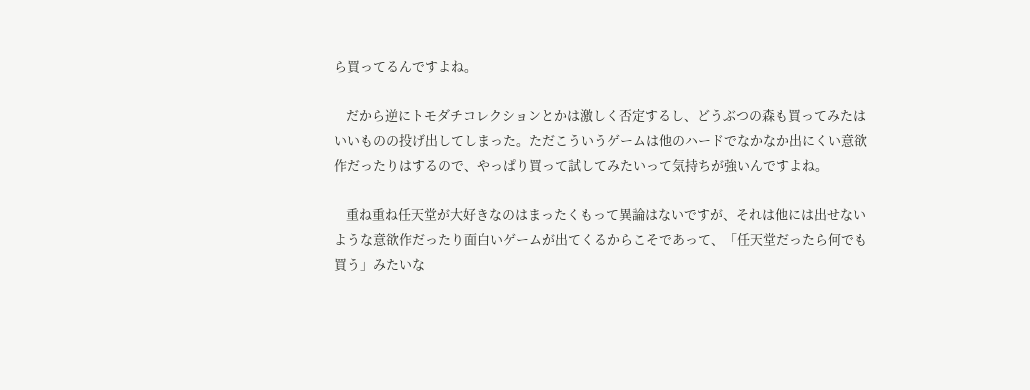ら買ってるんですよね。

    だから逆にトモダチコレクションとかは激しく否定するし、どうぶつの森も買ってみたはいいものの投げ出してしまった。ただこういうゲームは他のハードでなかなか出にくい意欲作だったりはするので、やっぱり買って試してみたいって気持ちが強いんですよね。

    重ね重ね任天堂が大好きなのはまったくもって異論はないですが、それは他には出せないような意欲作だったり面白いゲームが出てくるからこそであって、「任天堂だったら何でも買う」みたいな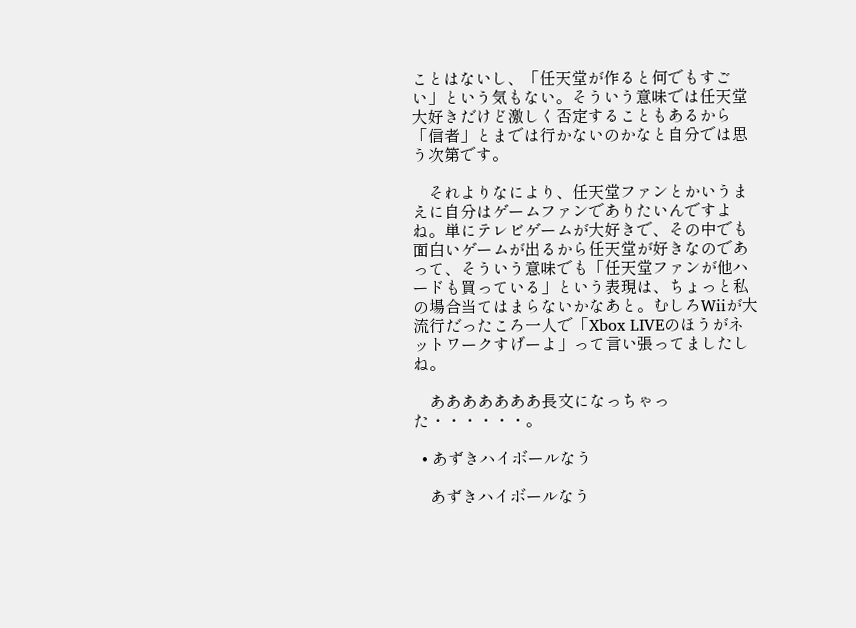ことはないし、「任天堂が作ると何でもすごい」という気もない。そういう意味では任天堂大好きだけど激しく否定することもあるから「信者」とまでは行かないのかなと自分では思う次第です。

    それよりなにより、任天堂ファンとかいうまえに自分はゲームファンでありたいんですよね。単にテレビゲームが大好きで、その中でも面白いゲームが出るから任天堂が好きなのであって、そういう意味でも「任天堂ファンが他ハードも買っている」という表現は、ちょっと私の場合当てはまらないかなあと。むしろWiiが大流行だったころ一人で「Xbox LIVEのほうがネットワークすげーよ」って言い張ってましたしね。

    あああああああ長文になっちゃった・・・・・・。

  • あずきハイボールなう

    あずきハイボールなう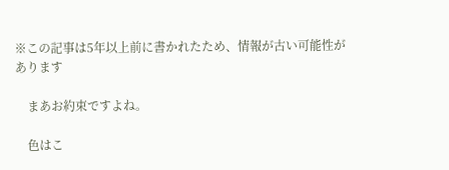※この記事は5年以上前に書かれたため、情報が古い可能性があります

    まあお約束ですよね。

    色はこ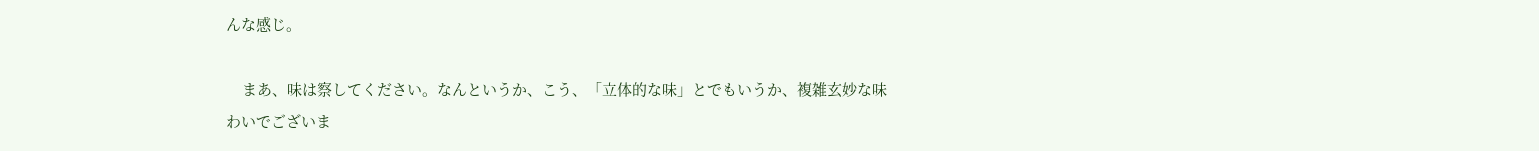んな感じ。

    まあ、味は察してください。なんというか、こう、「立体的な味」とでもいうか、複雑玄妙な味わいでございま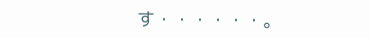す・・・・・・。